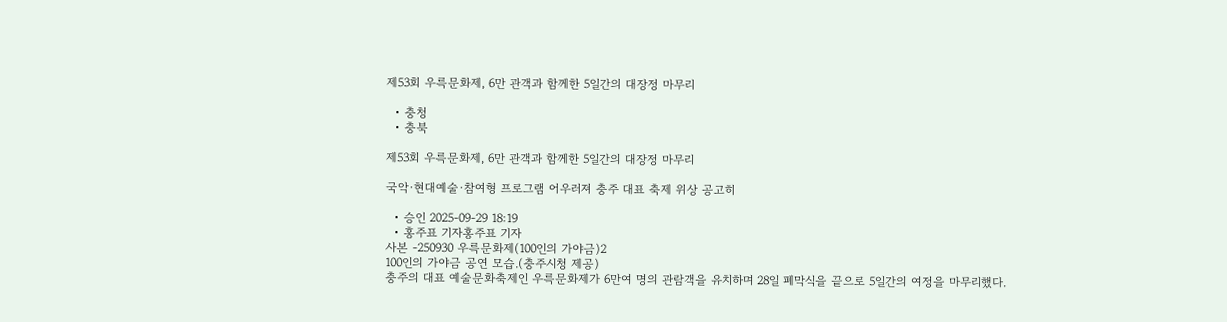제53회 우륵문화제, 6만 관객과 함께한 5일간의 대장정 마무리

  • 충청
  • 충북

제53회 우륵문화제, 6만 관객과 함께한 5일간의 대장정 마무리

국악·현대예술·참여형 프로그램 어우러져 충주 대표 축제 위상 공고히

  • 승인 2025-09-29 18:19
  • 홍주표 기자홍주표 기자
사본 -250930 우륵문화제(100인의 가야금)2
100인의 가야금 공연 모습.(충주시청 제공)
충주의 대표 예술문화축제인 우륵문화제가 6만여 명의 관람객을 유치하며 28일 폐막식을 끝으로 5일간의 여정을 마무리했다.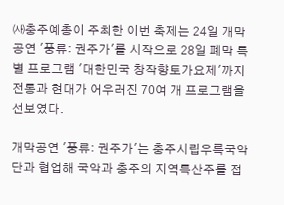㈔충주예총이 주최한 이번 축제는 24일 개막공연 '풍류: 권주가'를 시작으로 28일 폐막 특별 프로그램 '대한민국 창작향토가요제'까지 전통과 현대가 어우러진 70여 개 프로그램을 선보였다.

개막공연 '풍류: 권주가'는 충주시립우륵국악단과 협업해 국악과 충주의 지역특산주를 접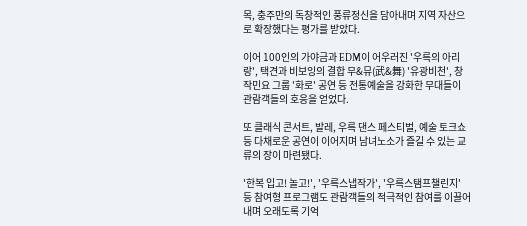목, 충주만의 독창적인 풍류정신을 담아내며 지역 자산으로 확장했다는 평가를 받았다.

이어 100인의 가야금과 EDM이 어우러진 '우륵의 아리랑', 택견과 비보잉의 결합 무&뮤(武&舞) '유광비천', 창작민요 그룹 '화로' 공연 등 전통예술을 강화한 무대들이 관람객들의 호응을 얻었다.

또 클래식 콘서트, 발레, 우륵 댄스 페스티벌, 예술 토크쇼 등 다채로운 공연이 이어지며 남녀노소가 즐길 수 있는 교류의 장이 마련됐다.

'한복 입고! 놀고!', '우륵스냅작가', '우륵스탬프챌린지' 등 참여형 프로그램도 관람객들의 적극적인 참여를 이끌어내며 오래도록 기억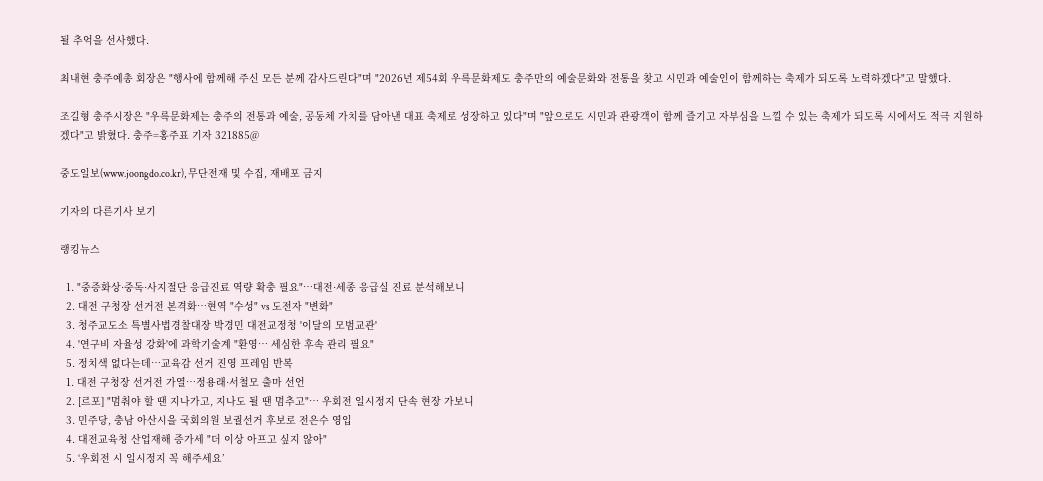될 추억을 선사했다.

최내현 충주예총 회장은 "행사에 함께해 주신 모든 분께 감사드린다"며 "2026년 제54회 우륵문화제도 충주만의 예술문화와 전통을 찾고 시민과 예술인이 함께하는 축제가 되도록 노력하겠다"고 말했다.

조길형 충주시장은 "우륵문화제는 충주의 전통과 예술, 공동체 가치를 담아낸 대표 축제로 성장하고 있다"며 "앞으로도 시민과 관광객이 함께 즐기고 자부심을 느낄 수 있는 축제가 되도록 시에서도 적극 지원하겠다"고 밝혔다. 충주=홍주표 기자 321885@

중도일보(www.joongdo.co.kr), 무단전재 및 수집, 재배포 금지

기자의 다른기사 보기

랭킹뉴스

  1. "중증화상·중독·사지절단 응급진료 역량 확충 필요"…대전·세종 응급실 진료 분석해보니
  2. 대전 구청장 선거전 본격화…현역 "수성" vs 도전자 "변화"
  3. 청주교도소 특별사법경찰대장 박경민 대전교정청 '이달의 모범교관'
  4. '연구비 자율성 강화'에 과학기술계 "환영… 세심한 후속 관리 필요"
  5. 정치색 없다는데…교육감 선거 진영 프레임 반복
  1. 대전 구청장 선거전 가열…정용래·서철모 출마 선언
  2. [르포] "멈춰야 할 땐 지나가고, 지나도 될 땐 멈추고"… 우회전 일시정지 단속 현장 가보니
  3. 민주당, 충남 아산시을 국회의원 보궐선거 후보로 전은수 영입
  4. 대전교육청 산업재해 증가세 "더 이상 아프고 싶지 않아"
  5. ‘우회전 시 일시정지 꼭 해주세요’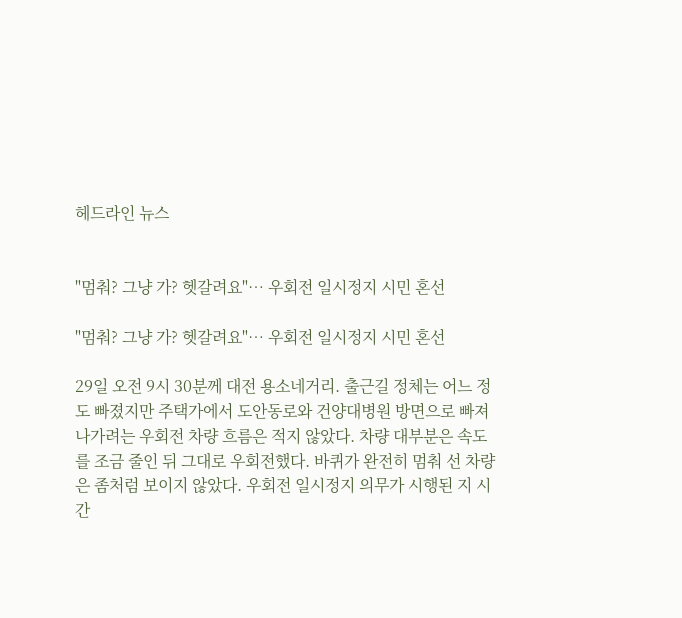헤드라인 뉴스


"멈춰? 그냥 가? 헷갈려요"… 우회전 일시정지 시민 혼선

"멈춰? 그냥 가? 헷갈려요"… 우회전 일시정지 시민 혼선

29일 오전 9시 30분께 대전 용소네거리. 출근길 정체는 어느 정도 빠졌지만 주택가에서 도안동로와 건양대병원 방면으로 빠져나가려는 우회전 차량 흐름은 적지 않았다. 차량 대부분은 속도를 조금 줄인 뒤 그대로 우회전했다. 바퀴가 완전히 멈춰 선 차량은 좀처럼 보이지 않았다. 우회전 일시정지 의무가 시행된 지 시간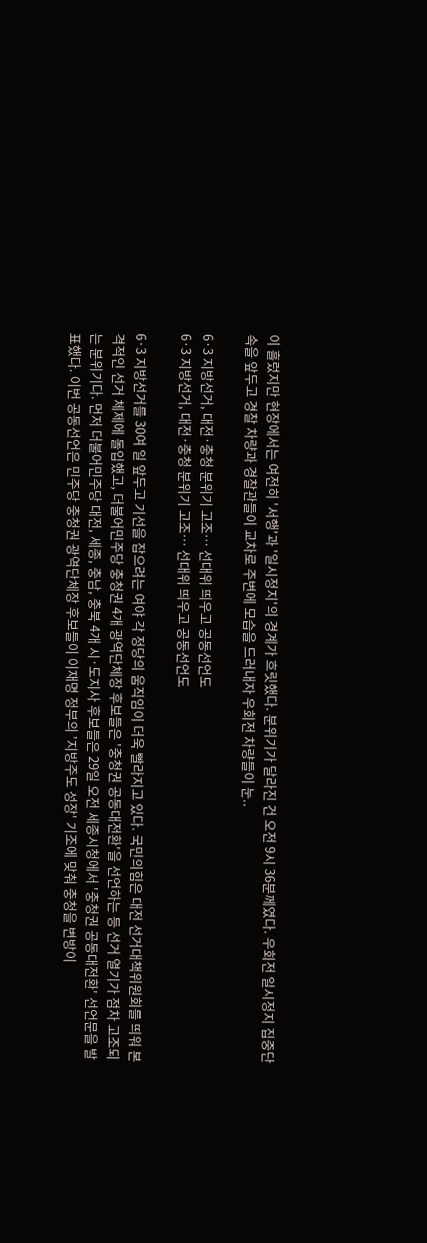이 흘렀지만 현장에서는 여전히 '서행'과 '일시정지'의 경계가 흐릿했다. 분위기가 달라진 건 오전 9시 36분께였다. 우회전 일시정지 집중단속을 앞두고 경찰 차량과 경찰관들이 교차로 주변에 모습을 드러내자 우회전 차량들이 눈..

6·3 지방선거, 대전·충청 분위기 고조… 선대위 띄우고 공동선언도
6·3 지방선거, 대전·충청 분위기 고조… 선대위 띄우고 공동선언도

6·3 지방선거를 30여 일 앞두고 기선을 잡으려는 여야 각 정당의 움직임이 더욱 빨라지고 있다. 국민의힘은 대전 선거대책위원회를 띄워 본격적인 선거 체제에 돌입했고, 더불어민주당 충청권 4개 광역단체장 후보들은 '충청권 공동대전환'을 선언하는 등 선거 열기가 점차 고조되는 분위기다. 먼저 더불어민주당 대전, 세종, 충남, 충북 4개 시·도지사 후보들은 29일 오전 세종시청에서 '충청권 공동대전환' 선언문을 발표했다. 이번 공동선언은 민주당 충청권 광역단체장 후보들이 이재명 정부의 '지방주도 성장' 기조에 맞춰 충청을 변방이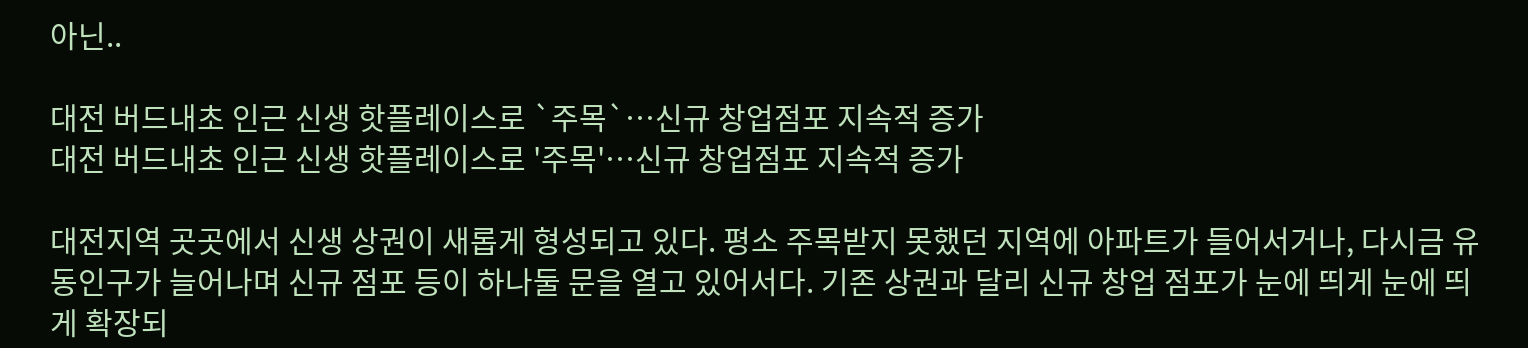아닌..

대전 버드내초 인근 신생 핫플레이스로 `주목`…신규 창업점포 지속적 증가
대전 버드내초 인근 신생 핫플레이스로 '주목'…신규 창업점포 지속적 증가

대전지역 곳곳에서 신생 상권이 새롭게 형성되고 있다. 평소 주목받지 못했던 지역에 아파트가 들어서거나, 다시금 유동인구가 늘어나며 신규 점포 등이 하나둘 문을 열고 있어서다. 기존 상권과 달리 신규 창업 점포가 눈에 띄게 눈에 띄게 확장되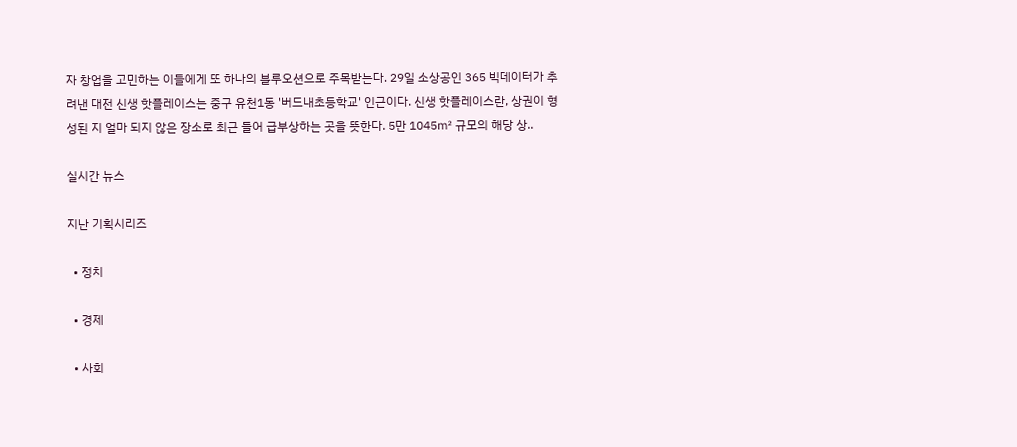자 창업을 고민하는 이들에게 또 하나의 블루오션으로 주목받는다. 29일 소상공인 365 빅데이터가 추려낸 대전 신생 핫플레이스는 중구 유천1동 '버드내초등학교' 인근이다. 신생 핫플레이스란, 상권이 형성된 지 얼마 되지 않은 장소로 최근 들어 급부상하는 곳을 뜻한다. 5만 1045㎡ 규모의 해당 상..

실시간 뉴스

지난 기획시리즈

  • 정치

  • 경제

  • 사회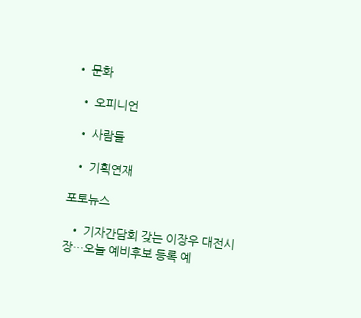• 문화

  • 오피니언

  • 사람들

  • 기획연재

포토뉴스

  • 기자간담회 갖는 이장우 대전시장…오늘 예비후보 등록 예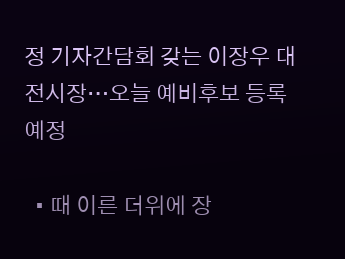정 기자간담회 갖는 이장우 대전시장…오늘 예비후보 등록 예정

  • 때 이른 더위에 장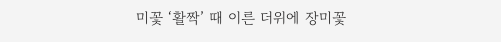미꽃 ‘활짝’ 때 이른 더위에 장미꽃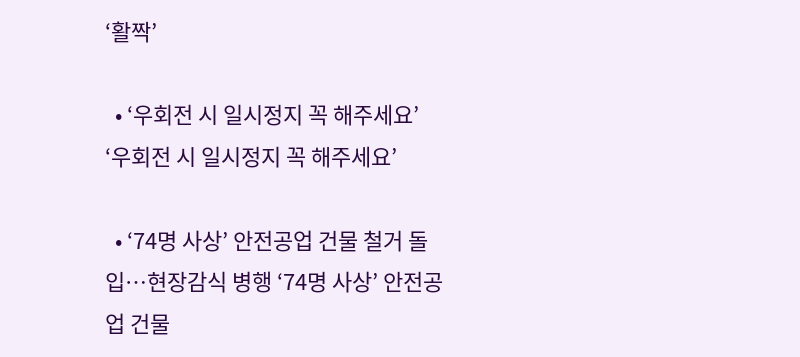‘활짝’

  • ‘우회전 시 일시정지 꼭 해주세요’ ‘우회전 시 일시정지 꼭 해주세요’

  • ‘74명 사상’ 안전공업 건물 철거 돌입…현장감식 병행 ‘74명 사상’ 안전공업 건물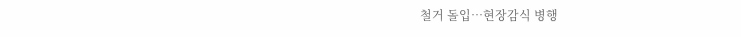철거 돌입…현장감식 병행